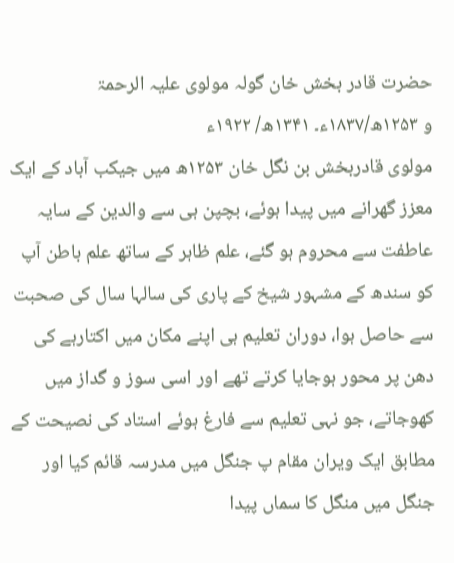حضرت قادر بخش خان گولہ مولوی علیہ الرحمۃ
و ۱۲۵۳ھ/۱۸۳۷ء۔ ۱۳۴۱ھ/ ۱۹۲۲ء
مولوی قادربخش بن نگل خان ۱۲۵۳ھ میں جیکب آباد کے ایک معزز گھرانے میں پیدا ہوئے، بچپن ہی سے والدین کے سایہ عاطفت سے محروم ہو گئے، علم ظاہر کے ساتھ علم باطن آپ کو سندھ کے مشہور شیخ کے پاری کی سالہا سال کی صحبت سے حاصل ہوا، دوران تعلیم ہی اپنے مکان میں اکتارہے کی دھن پر محور ہوجایا کرتے تھے اور اسی سوز و گداز میں کھوجاتے، جو نہی تعلیم سے فارغ ہوئے استاد کی نصیحت کے مطابق ایک ویران مقام پ جنگل میں مدرسہ قائم کیا اور جنگل میں منگل کا سماں پیدا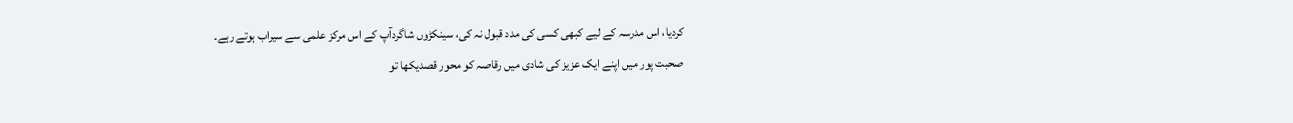کردیا، اس مدرسہ کے لیے کبھی کسی کی مدد قبول نہ کی، سینکڑوں شاگردآپ کے اس مرکز علمی سے سیراب ہوتے رہے۔
صحبت پور میں اپنے ایک عزیز کی شادی میں رقاصہ کو محور قصدیکھا تو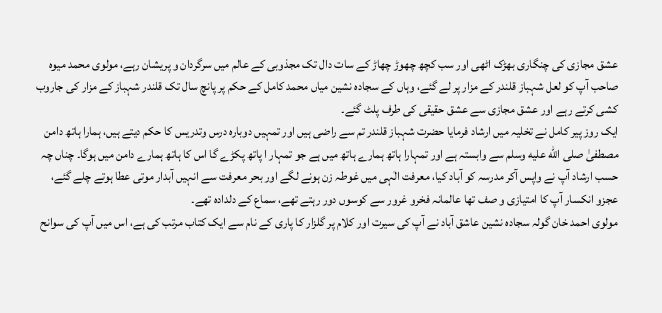عشق مجازی کی چنگاری بھڑک اٹھی اور سب کچھ چھوڑ چھاڑ کے سات دال تک مجذوبی کے عالم میں سرگردان و پریشان رہے، مولوی محمد میوہ صاحب آپ کو لعل شہباز قلندر کے مزار پر لے گئے، وہاں کے سجادہ نشین میاں محمد کامل کے حکم پر پانچ سال تک قلندر شہباز کے مزار کی جاروب کشی کرتے رہے اور عشق مجازی سے عشق حقیقی کی طرف پلٹ گئے۔
ایک روز پیر کامل نے تخلیہ میں ارشاد فرمایا حضرت شہباز قلندر تم سے راضی ہیں اور تمہیں دوبارہ درس وتدریس کا حکم دیتے ہیں، ہمارا ہاتھ دامن مصطفیٰ صلى الله عليه وسلم سے وابستہ ہے اور تمہارا ہاتھ ہمارے ہاتھ میں ہے جو تمہار ا پاتھ پکڑے گا اس کا ہاتھ ہمارے دامن میں ہوگا۔ چناں چہ حسب ارشاد آپ نے واپس آکر مدرسہ کو آباد کیا، معرفت الٰہی میں غوطہ زن ہونے لگے اور بحر معرفت سے انہیں آبدار موتی عطا ہوتے چلے گئے، عجزو انکسار آپ کا امتیازی و صف تھا عالمانہ فخرو غرور سے کوسوں دور رہتے تھے، سماع کے دلدادہ تھے۔
مولوی احمد خان گولہ سجادہ نشین عاشق آباد نے آپ کی سیرت اور کلام پر گلزار کا پاری کے نام سے ایک کتاب مرتب کی ہے، اس میں آپ کی سوانح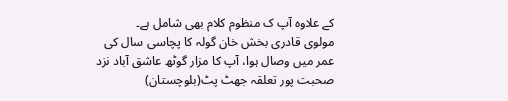کے علاوہ آپ ک منظوم کلام بھی شامل ہے۔
مولوی قادری بخش خان گولہ کا پچاسی سال کی عمر میں وصال ہوا، آپ کا مزار گوٹھ عاشق آباد نزد صحبت پور تعلقہ جھٹ پٹ(بلوچستان)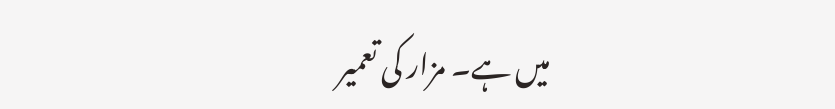میں ہے۔ مزار کی تعمیر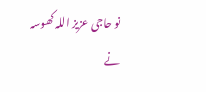نو حاجی عزیز اللہ کھوسہ نے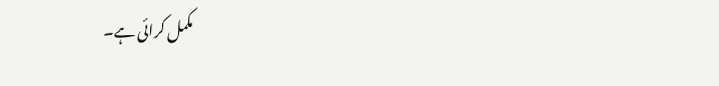مکمل کرائی ہے۔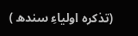(تذکرہ اولیاءِ سندھ )